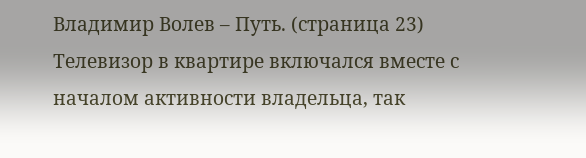Владимир Волев – Путь. (страница 23)
Телевизор в квартире включался вместе с началом активности владельца, так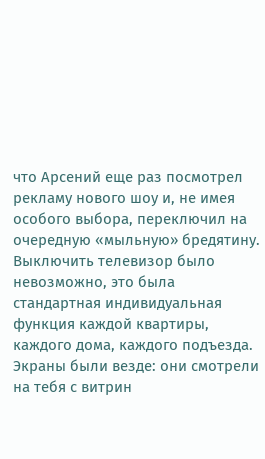что Арсений еще раз посмотрел рекламу нового шоу и, не имея особого выбора, переключил на очередную «мыльную» бредятину. Выключить телевизор было невозможно, это была стандартная индивидуальная функция каждой квартиры, каждого дома, каждого подъезда. Экраны были везде: они смотрели на тебя с витрин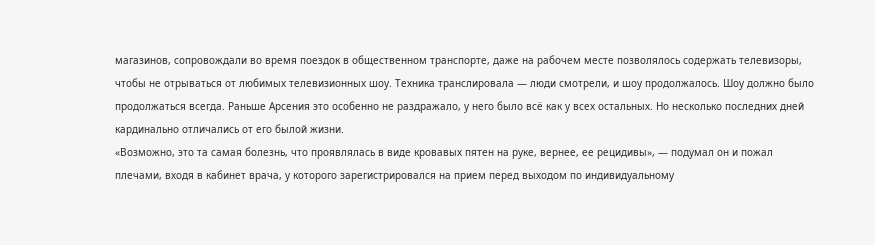магазинов, сопровождали во время поездок в общественном транспорте, даже на рабочем месте позволялось содержать телевизоры, чтобы не отрываться от любимых телевизионных шоу. Техника транслировала — люди смотрели, и шоу продолжалось. Шоу должно было продолжаться всегда. Раньше Арсения это особенно не раздражало, у него было всё как у всех остальных. Но несколько последних дней кардинально отличались от его былой жизни.
«Возможно, это та самая болезнь, что проявлялась в виде кровавых пятен на руке, вернее, ее рецидивы», — подумал он и пожал плечами, входя в кабинет врача, у которого зарегистрировался на прием перед выходом по индивидуальному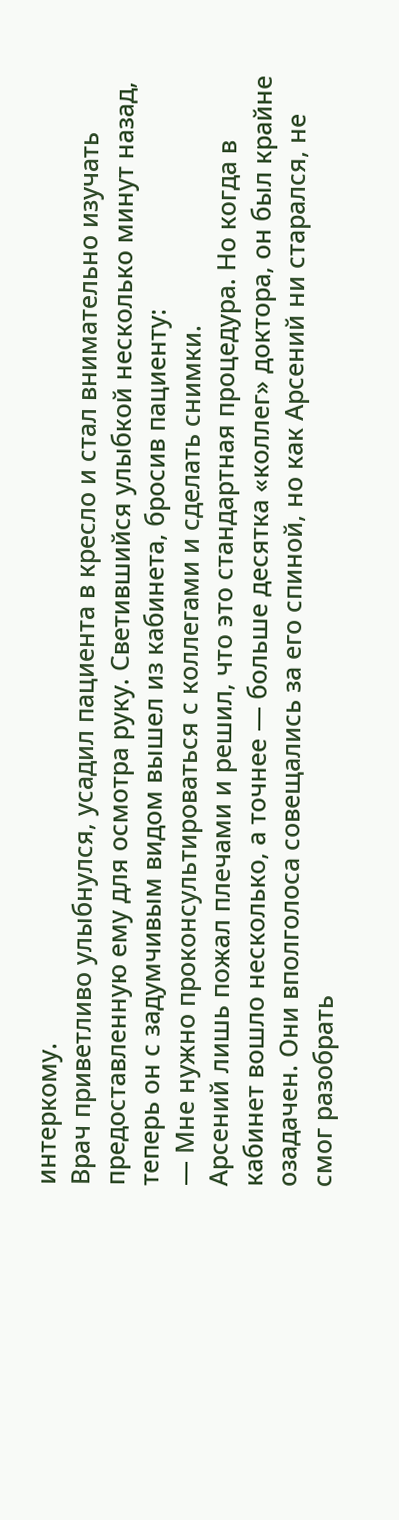интеркому.
Врач приветливо улыбнулся, усадил пациента в кресло и стал внимательно изучать предоставленную ему для осмотра руку. Светившийся улыбкой несколько минут назад, теперь он с задумчивым видом вышел из кабинета, бросив пациенту:
— Мне нужно проконсультироваться с коллегами и сделать снимки.
Арсений лишь пожал плечами и решил, что это стандартная процедура. Но когда в кабинет вошло несколько, а точнее — больше десятка «коллег» доктора, он был крайне озадачен. Они вполголоса совещались за его спиной, но как Арсений ни старался, не смог разобрать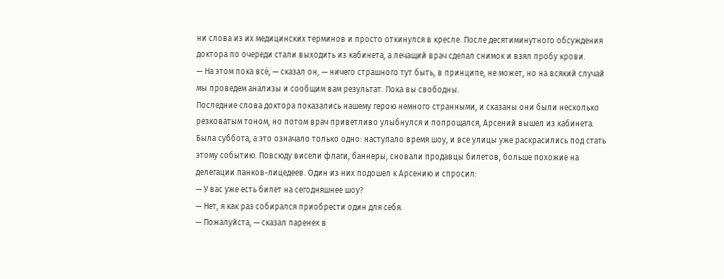ни слова из их медицинских терминов и просто откинулся в кресле. После десятиминутного обсуждения доктора по очереди стали выходить из кабинета, а лечащий врач сделал снимок и взял пробу крови.
— На этом пока всё, — сказал он, — ничего страшного тут быть, в принципе, не может, но на всякий случай мы проведем анализы и сообщим вам результат. Пока вы свободны.
Последние слова доктора показались нашему герою немного странными, и сказаны они были несколько резковатым тоном, но потом врач приветливо улыбнулся и попрощался, Арсений вышел из кабинета. Была суббота, а это означало только одно: наступало время шоу, и все улицы уже раскрасились под стать этому событию. Повсюду висели флаги, баннеры, сновали продавцы билетов, больше похожие на делегации панков-лицедеев. Один из них подошел к Арсению и спросил:
— У вас уже есть билет на сегодняшнее шоу?
— Нет, я как раз собирался приобрести один для себя.
— Пожалуйста, — сказал паренек в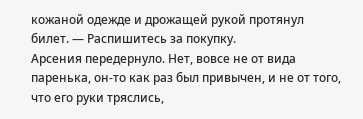кожаной одежде и дрожащей рукой протянул билет. — Распишитесь за покупку.
Арсения передернуло. Нет, вовсе не от вида паренька, он-то как раз был привычен, и не от того, что его руки тряслись,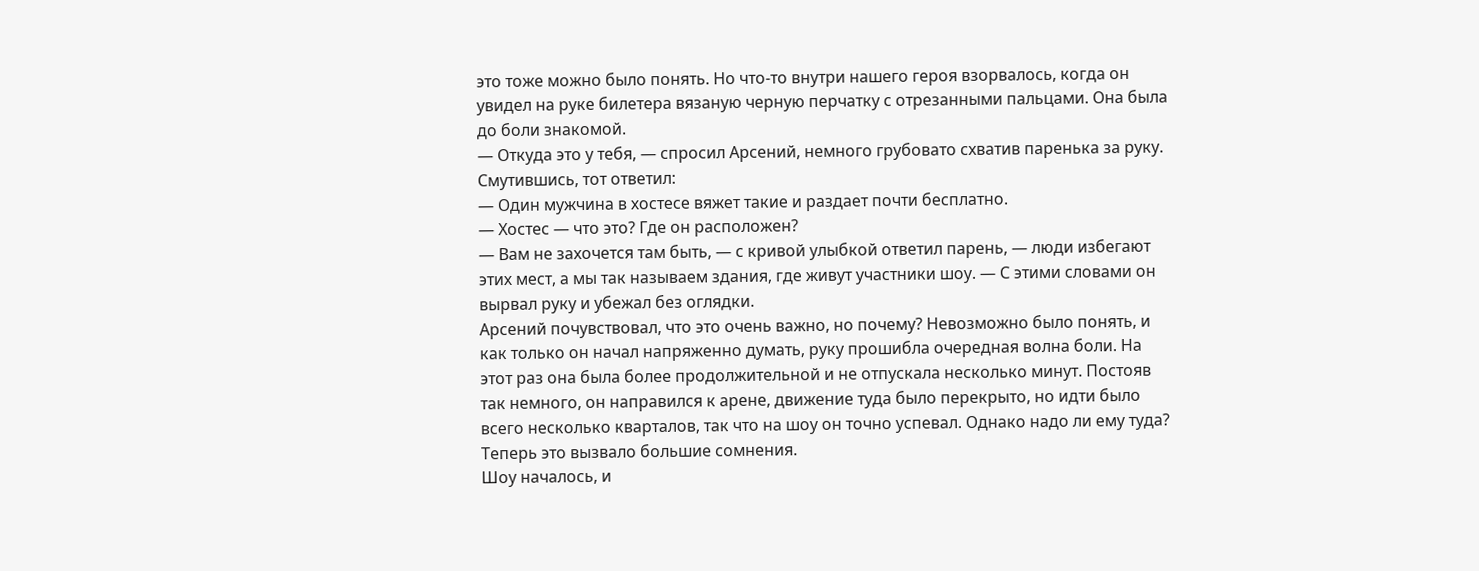это тоже можно было понять. Но что-то внутри нашего героя взорвалось, когда он увидел на руке билетера вязаную черную перчатку с отрезанными пальцами. Она была до боли знакомой.
— Откуда это у тебя, — спросил Арсений, немного грубовато схватив паренька за руку.
Смутившись, тот ответил:
— Один мужчина в хостесе вяжет такие и раздает почти бесплатно.
— Хостес — что это? Где он расположен?
— Вам не захочется там быть, — с кривой улыбкой ответил парень, — люди избегают этих мест, а мы так называем здания, где живут участники шоу. — С этими словами он вырвал руку и убежал без оглядки.
Арсений почувствовал, что это очень важно, но почему? Невозможно было понять, и как только он начал напряженно думать, руку прошибла очередная волна боли. На этот раз она была более продолжительной и не отпускала несколько минут. Постояв так немного, он направился к арене, движение туда было перекрыто, но идти было всего несколько кварталов, так что на шоу он точно успевал. Однако надо ли ему туда? Теперь это вызвало большие сомнения.
Шоу началось, и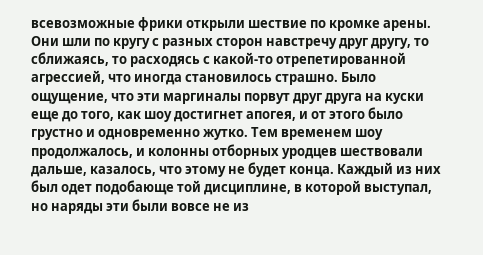всевозможные фрики открыли шествие по кромке арены. Они шли по кругу с разных сторон навстречу друг другу, то сближаясь, то расходясь с какой-то отрепетированной агрессией, что иногда становилось страшно. Было ощущение, что эти маргиналы порвут друг друга на куски еще до того, как шоу достигнет апогея, и от этого было грустно и одновременно жутко. Тем временем шоу продолжалось, и колонны отборных уродцев шествовали дальше, казалось, что этому не будет конца. Каждый из них был одет подобающе той дисциплине, в которой выступал, но наряды эти были вовсе не из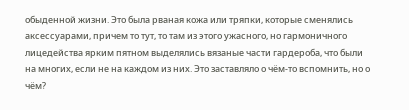обыденной жизни. Это была рваная кожа или тряпки, которые сменялись аксессуарами, причем то тут, то там из этого ужасного, но гармоничного лицедейства ярким пятном выделялись вязаные части гардероба, что были на многих, если не на каждом из них. Это заставляло о чём-то вспомнить, но о чём?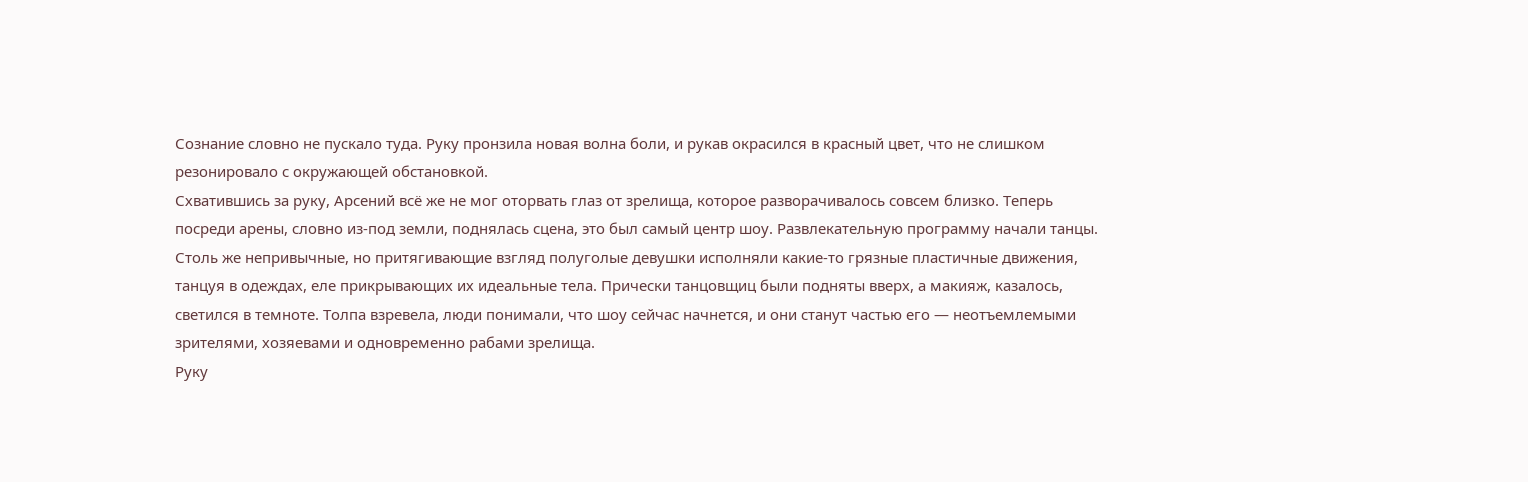Сознание словно не пускало туда. Руку пронзила новая волна боли, и рукав окрасился в красный цвет, что не слишком резонировало с окружающей обстановкой.
Схватившись за руку, Арсений всё же не мог оторвать глаз от зрелища, которое разворачивалось совсем близко. Теперь посреди арены, словно из-под земли, поднялась сцена, это был самый центр шоу. Развлекательную программу начали танцы. Столь же непривычные, но притягивающие взгляд полуголые девушки исполняли какие-то грязные пластичные движения, танцуя в одеждах, еле прикрывающих их идеальные тела. Прически танцовщиц были подняты вверх, а макияж, казалось, светился в темноте. Толпа взревела, люди понимали, что шоу сейчас начнется, и они станут частью его — неотъемлемыми зрителями, хозяевами и одновременно рабами зрелища.
Руку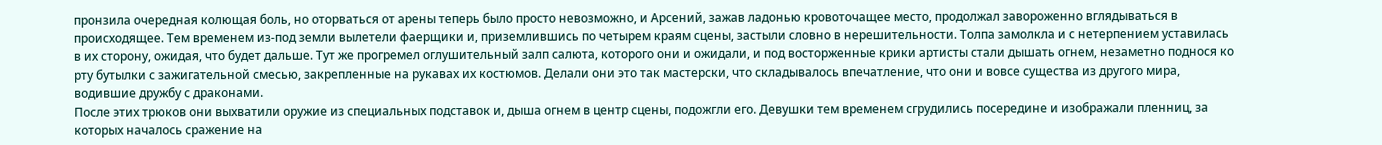пронзила очередная колющая боль, но оторваться от арены теперь было просто невозможно, и Арсений, зажав ладонью кровоточащее место, продолжал завороженно вглядываться в происходящее. Тем временем из-под земли вылетели фаерщики и, приземлившись по четырем краям сцены, застыли словно в нерешительности. Толпа замолкла и с нетерпением уставилась в их сторону, ожидая, что будет дальше. Тут же прогремел оглушительный залп салюта, которого они и ожидали, и под восторженные крики артисты стали дышать огнем, незаметно поднося ко рту бутылки с зажигательной смесью, закрепленные на рукавах их костюмов. Делали они это так мастерски, что складывалось впечатление, что они и вовсе существа из другого мира, водившие дружбу с драконами.
После этих трюков они выхватили оружие из специальных подставок и, дыша огнем в центр сцены, подожгли его. Девушки тем временем сгрудились посередине и изображали пленниц, за которых началось сражение на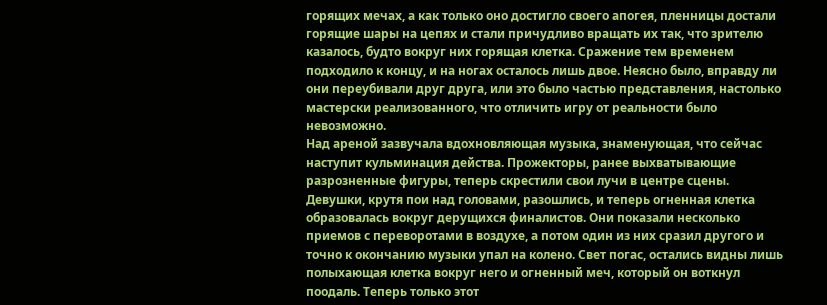горящих мечах, а как только оно достигло своего апогея, пленницы достали горящие шары на цепях и стали причудливо вращать их так, что зрителю казалось, будто вокруг них горящая клетка. Сражение тем временем подходило к концу, и на ногах осталось лишь двое. Неясно было, вправду ли они переубивали друг друга, или это было частью представления, настолько мастерски реализованного, что отличить игру от реальности было невозможно.
Над ареной зазвучала вдохновляющая музыка, знаменующая, что сейчас наступит кульминация действа. Прожекторы, ранее выхватывающие разрозненные фигуры, теперь скрестили свои лучи в центре сцены. Девушки, крутя пои над головами, разошлись, и теперь огненная клетка образовалась вокруг дерущихся финалистов. Они показали несколько приемов с переворотами в воздухе, а потом один из них сразил другого и точно к окончанию музыки упал на колено. Свет погас, остались видны лишь полыхающая клетка вокруг него и огненный меч, который он воткнул поодаль. Теперь только этот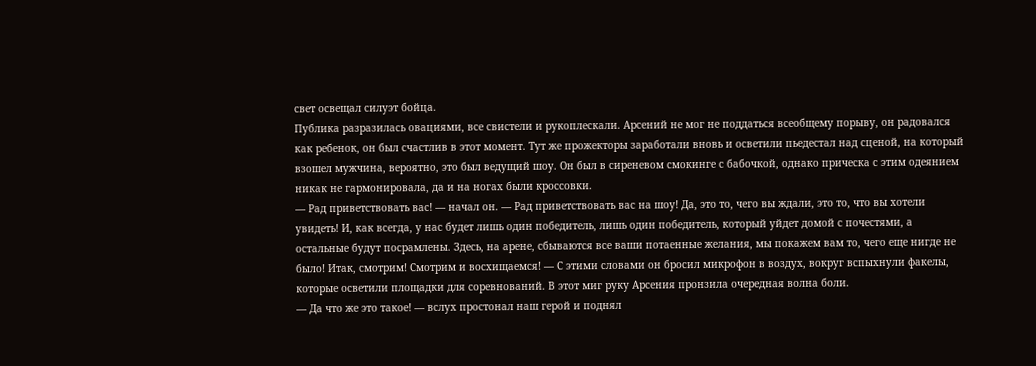свет освещал силуэт бойца.
Публика разразилась овациями, все свистели и рукоплескали. Арсений не мог не поддаться всеобщему порыву, он радовался как ребенок, он был счастлив в этот момент. Тут же прожекторы заработали вновь и осветили пьедестал над сценой, на который взошел мужчина, вероятно, это был ведущий шоу. Он был в сиреневом смокинге с бабочкой, однако прическа с этим одеянием никак не гармонировала, да и на ногах были кроссовки.
— Рад приветствовать вас! — начал он. — Рад приветствовать вас на шоу! Да, это то, чего вы ждали, это то, что вы хотели увидеть! И, как всегда, у нас будет лишь один победитель, лишь один победитель, который уйдет домой с почестями, а остальные будут посрамлены. Здесь, на арене, сбываются все ваши потаенные желания, мы покажем вам то, чего еще нигде не было! Итак, смотрим! Смотрим и восхищаемся! — С этими словами он бросил микрофон в воздух, вокруг вспыхнули факелы, которые осветили площадки для соревнований. В этот миг руку Арсения пронзила очередная волна боли.
— Да что же это такое! — вслух простонал наш герой и поднял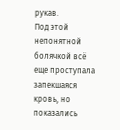рукав.
Под этой непонятной болячкой всё еще проступала запекшаяся кровь, но показались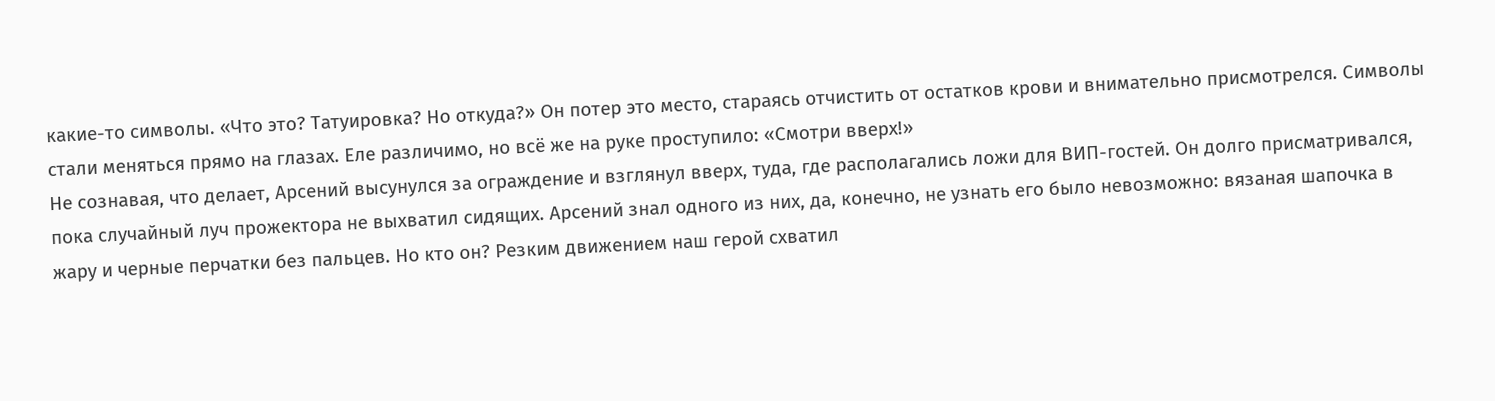какие-то символы. «Что это? Татуировка? Но откуда?» Он потер это место, стараясь отчистить от остатков крови и внимательно присмотрелся. Символы стали меняться прямо на глазах. Еле различимо, но всё же на руке проступило: «Смотри вверх!»
Не сознавая, что делает, Арсений высунулся за ограждение и взглянул вверх, туда, где располагались ложи для ВИП-гостей. Он долго присматривался, пока случайный луч прожектора не выхватил сидящих. Арсений знал одного из них, да, конечно, не узнать его было невозможно: вязаная шапочка в жару и черные перчатки без пальцев. Но кто он? Резким движением наш герой схватил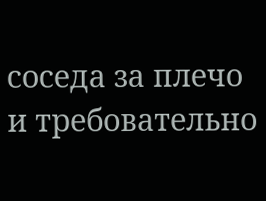соседа за плечо и требовательно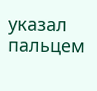указал пальцем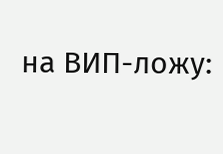на ВИП-ложу: